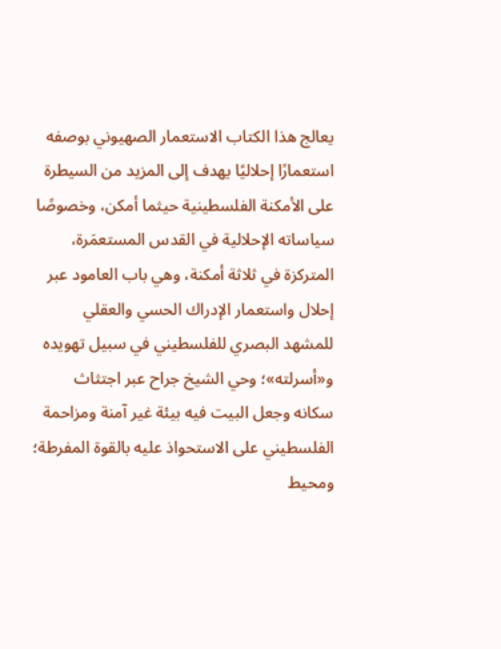يعالج هذا الكتاب الاستعمار الصهيوني بوصفه استعمارًا إحلاليًا يهدف إلى المزيد من السيطرة على الأمكنة الفلسطينية حيثما أمكن، وخصوصًا سياساته الإحلالية في القدس المستعمَرة، المتركزة في ثلاثة أمكنة، وهي باب العامود عبر إحلال واستعمار الإدراك الحسي والعقلي للمشهد البصري للفلسطيني في سبيل تهويده و«أسرلته»؛ وحي الشيخ جراح عبر اجتثاث سكانه وجعل البيت فيه بيئة غير آمنة ومزاحمة الفلسطيني على الاستحواذ عليه بالقوة المفرطة؛ ومحيط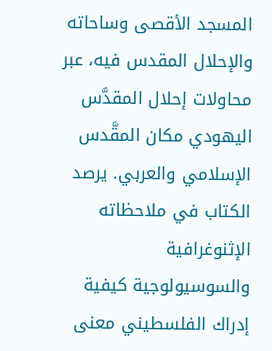المسجد الأقصى وساحاته والإحلال المقدس فيه، عبر محاولات إحلال المقدَّس اليهودي مكان المقَّدس الإسلامي والعربي. يرصد الكتاب في ملاحظاته الإثنوغرافية والسوسيولوجية كيفية إدراك الفلسطيني معنى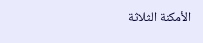الأمكنة الثلاثة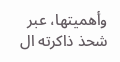وأهميتها، عبر شحذ ذاكرته ال